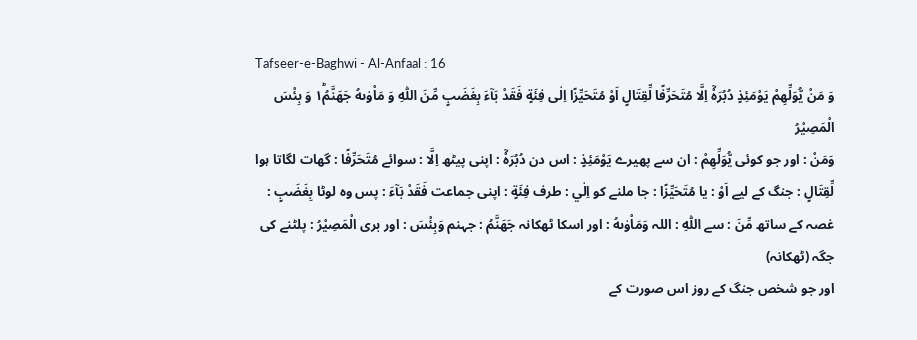Tafseer-e-Baghwi - Al-Anfaal : 16
وَ مَنْ یُّوَلِّهِمْ یَوْمَئِذٍ دُبُرَهٗۤ اِلَّا مُتَحَرِّفًا لِّقِتَالٍ اَوْ مُتَحَیِّزًا اِلٰى فِئَةٍ فَقَدْ بَآءَ بِغَضَبٍ مِّنَ اللّٰهِ وَ مَاْوٰىهُ جَهَنَّمُ١ؕ وَ بِئْسَ الْمَصِیْرُ
وَمَنْ : اور جو کوئی يُّوَلِّهِمْ : ان سے پھیرے يَوْمَئِذٍ : اس دن دُبُرَهٗٓ : اپنی پیٹھ اِلَّا : سوائے مُتَحَرِّفًا : گھات لگاتا ہوا لِّقِتَالٍ : جنگ کے لیے اَوْ : یا مُتَحَيِّزًا : جا ملنے کو اِلٰي : طرف فِئَةٍ : اپنی جماعت فَقَدْ بَآءَ : پس وہ لوٹا بِغَضَبٍ : غصہ کے ساتھ مِّنَ : سے اللّٰهِ : اللہ وَمَاْوٰىهُ : اور اسکا ٹھکانہ جَهَنَّمُ : جہنم وَبِئْسَ : اور بری الْمَصِيْرُ : پلٹنے کی جگہ (ٹھکانہ)
اور جو شخص جنگ کے روز اس صورت کے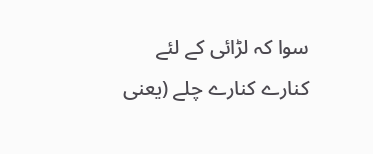سوا کہ لڑائی کے لئے کنارے کنارے چلے (یعنی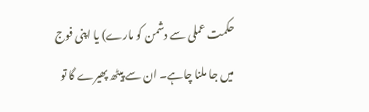حکمت عملی سے دشمن کو مارے) یا اپنی فوج میں جا ملنا چاہے۔ ان سے پیٹھ پھیرے گا تو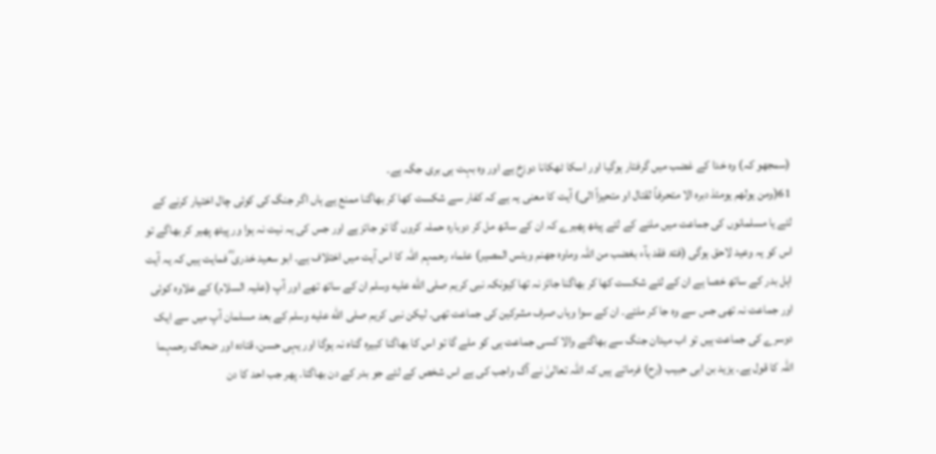(سمجھو کہ) وہ خدا کے غضب میں گرفتار ہوگیا اور اسکا ٹھکانا دوزخ ہے اور وہ بہت ہی بری جگہ ہے۔
61(ومن یولھم یومئذ دبرہ الا متحرفاً لقتال او متحیزاً الی) آیت کا معنی یہ ہے کہ کفار سے شکست کھا کر بھاگنا ممنع ہے ہاں اگر جنگ کی کوئی چال اختیار کرنے کے لئے یا مسلمانوں کی جماعت میں ملنے کے لئے پیٹھ پھیرے کہ ان کے ساتھ مل کر دوبارہ حملہ کروں گا تو جائز ہے اور جس کی یہ نیت نہ ہوا ور پیٹھ پھیر کر بھاگے تو اس کو یہ وعید لاحق ہوگی (فتۃ فقد بآء بغضب من اللہ وماوہ جھنم وبئس المصیر) علماء رحمہم اللہ کا اس آیت میں اختلاف ہے۔ ابو سعید خدری ؓ فمایت ہیں کہ یہ آیت اہل بدر کے ساتھ خصا ہے ان کے لئے شکست کھا کر بھاگنا جائز نہ تھا کیونکہ نبی کریم صلى الله عليه وسلم ان کے ساتھ تھے اور آپ (علیہ السلام) کے علاوہ کوئی اور جماعت نہ تھی جس سے وہ جا کر ملتے۔ ان کے سوا وہاں صرف مشرکین کی جماعت تھی۔ لیکن نبی کریم صلى الله عليه وسلم کے بعد مسلمان آپ میں سے ایک دوسرے کی جماعت ہیں تو اب میدان جنگ سے بھاگنے والا کسی جماعت ہی کو ملے گا تو اس کا بھاگنا کبیرہ گناہ نہ ہوگا اور یہی حسن، قتادہ اور ضحاک رحمہما اللہ کا قول ہے۔ یزید بن ابی حبیب (رح) فرماتے ہیں کہ اللہ تعالیٰ نے آگ واجب کی ہے اس شخص کے لئے جو بدر کے دن بھاگتا۔ پھر جب احد کا دن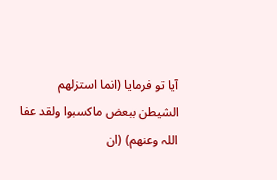آیا تو فرمایا (انما استزلھم الشیطن ببعض ماکسبوا ولقد عفا اللہ وعنھم) (ان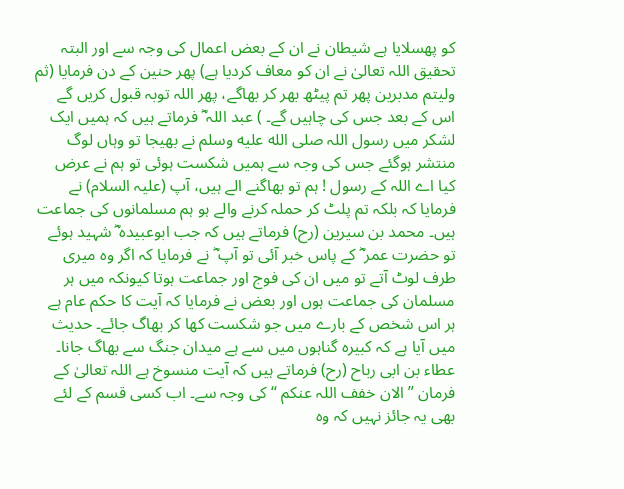کو پھسلایا ہے شیطان نے ان کے بعض اعمال کی وجہ سے اور البتہ تحقیق اللہ تعالیٰ نے ان کو معاف کردیا ہے) پھر حنین کے دن فرمایا (ثم ولیتم مدبرین پھر تم پیٹھ بھر کر بھاگے، پھر اللہ توبہ قبول کریں گے اس کے بعد جس کی چاہیں گے۔ ) عبد اللہ ؓ فرماتے ہیں کہ ہمیں ایک لشکر میں رسول اللہ صلى الله عليه وسلم نے بھیجا تو وہاں لوگ منتشر ہوگئے جس کی وجہ سے ہمیں شکست ہوئی تو ہم نے عرض کیا اے اللہ کے رسول ! ہم تو بھاگنے الے ہیں، آپ (علیہ السلام) نے فرمایا کہ بلکہ تم پلٹ کر حملہ کرنے والے ہو ہم مسلمانوں کی جماعت ہیں۔ محمد بن سیرین (رح) فرماتے ہیں کہ جب ابوعبیدہ ؓ شہید ہوئے تو حضرت عمر ؓ کے پاس خبر آئی تو آپ ؓ نے فرمایا کہ اگر وہ میری طرف لوٹ آتے تو میں ان کی فوج اور جماعت ہوتا کیونکہ میں ہر مسلمان کی جماعت ہوں اور بعض نے فرمایا کہ آیت کا حکم عام ہے ہر اس شخص کے بارے میں جو شکست کھا کر بھاگ جائے۔ حدیث میں آیا ہے کہ کبیرہ گناہوں میں سے ہے میدان جنگ سے بھاگ جانا۔ عطاء بن ابی رباح (رح) فرماتے ہیں کہ آیت منسوخ ہے اللہ تعالیٰ کے فرمان ” الان خفف اللہ عنکم “ کی وجہ سے۔ اب کسی قسم کے لئے بھی یہ جائز نہیں کہ وہ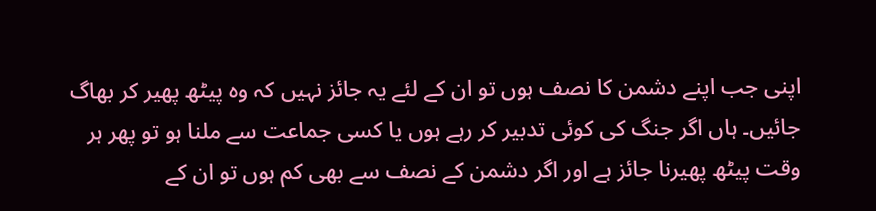اپنی جب اپنے دشمن کا نصف ہوں تو ان کے لئے یہ جائز نہیں کہ وہ پیٹھ پھیر کر بھاگ جائیں۔ ہاں اگر جنگ کی کوئی تدبیر کر رہے ہوں یا کسی جماعت سے ملنا ہو تو پھر ہر وقت پیٹھ پھیرنا جائز ہے اور اگر دشمن کے نصف سے بھی کم ہوں تو ان کے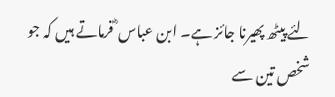لئے پیٹھ پھیرنا جائز ہے۔ ابن عباس ؓ فرماتے ہیں کہ جو شخص تین سے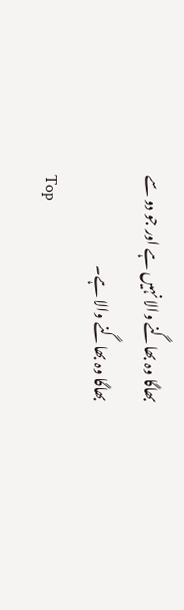بھاگا وہ بھاگنے والا نہیں ہے اور جو دو سے بھاگا وہ بھاگنے والا ہے۔
Top